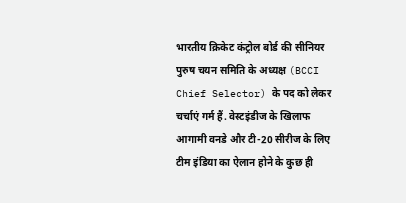भारतीय क्रिकेट कंट्रोल बोर्ड की सीनियर पुरुष चयन समिति के अध्यक्ष (BCCI Chief Selector) के पद को लेकर चर्चाएं गर्म हैं. वेस्टइंडीज के खिलाफ आगामी वनडे और टी-20 सीरीज के लिए टीम इंडिया का ऐलान होने के कुछ ही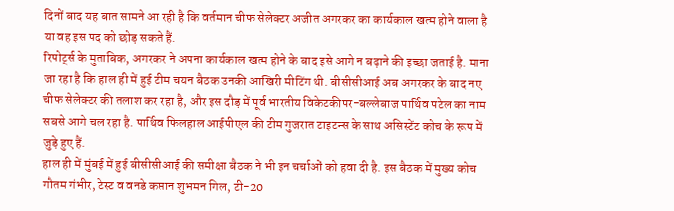दिनों बाद यह बात सामने आ रही है कि वर्तमान चीफ सेलेक्टर अजीत अगरकर का कार्यकाल खत्म होने वाला है या वह इस पद को छोड़ सकते हैं.
रिपोर्ट्स के मुताबिक, अगरकर ने अपना कार्यकाल खत्म होने के बाद इसे आगे न बढ़ाने की इच्छा जताई है. माना जा रहा है कि हाल ही में हुई टीम चयन बैठक उनकी आखिरी मीटिंग थी. बीसीसीआई अब अगरकर के बाद नए चीफ सेलेक्टर की तलाश कर रहा है, और इस दौड़ में पूर्व भारतीय विकेटकीपर-बल्लेबाज पार्थिव पटेल का नाम सबसे आगे चल रहा है. पार्थिव फिलहाल आईपीएल की टीम गुजरात टाइटन्स के साथ असिस्टेंट कोच के रूप में जुड़े हुए हैं.
हाल ही में मुंबई में हुई बीसीसीआई की समीक्षा बैठक ने भी इन चर्चाओं को हवा दी है. इस बैठक में मुख्य कोच गौतम गंभीर, टेस्ट व वनडे कप्तान शुभमन गिल, टी-20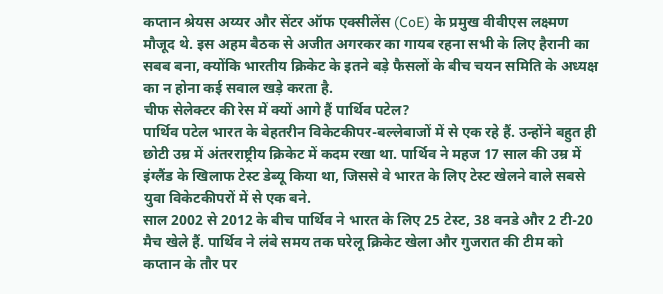कप्तान श्रेयस अय्यर और सेंटर ऑफ एक्सीलेंस (CoE) के प्रमुख वीवीएस लक्ष्मण मौजूद थे. इस अहम बैठक से अजीत अगरकर का गायब रहना सभी के लिए हैरानी का सबब बना, क्योंकि भारतीय क्रिकेट के इतने बड़े फैसलों के बीच चयन समिति के अध्यक्ष का न होना कई सवाल खड़े करता है.
चीफ सेलेक्टर की रेस में क्यों आगे हैं पार्थिव पटेल?
पार्थिव पटेल भारत के बेहतरीन विकेटकीपर-बल्लेबाजों में से एक रहे हैं. उन्होंने बहुत ही छोटी उम्र में अंतरराष्ट्रीय क्रिकेट में कदम रखा था. पार्थिव ने महज 17 साल की उम्र में इंग्लैंड के खिलाफ टेस्ट डेब्यू किया था, जिससे वे भारत के लिए टेस्ट खेलने वाले सबसे युवा विकेटकीपरों में से एक बने.
साल 2002 से 2012 के बीच पार्थिव ने भारत के लिए 25 टेस्ट, 38 वनडे और 2 टी-20 मैच खेले हैं. पार्थिव ने लंबे समय तक घरेलू क्रिकेट खेला और गुजरात की टीम को कप्तान के तौर पर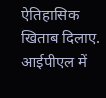ऐतिहासिक खिताब दिलाए. आईपीएल में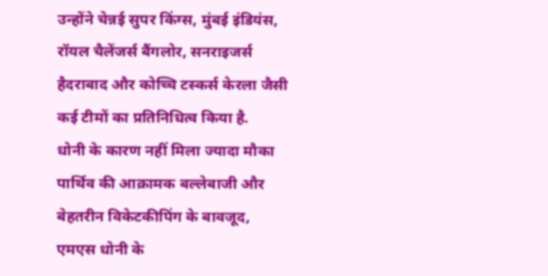उन्होंने चेन्नई सुपर किंग्स, मुंबई इंडियंस, रॉयल चैलेंजर्स बैंगलोर, सनराइजर्स हैदराबाद और कोच्चि टस्कर्स केरला जैसी कई टीमों का प्रतिनिधित्व किया है.
धोनी के कारण नहीं मिला ज्यादा मौका
पार्थिव की आक्रामक बल्लेबाजी और बेहतरीन विकेटकीपिंग के बावजूद, एमएस धोनी के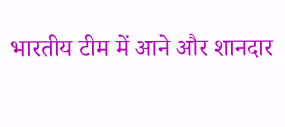भारतीय टीम में आने और शानदार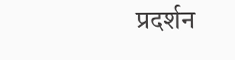प्रदर्शन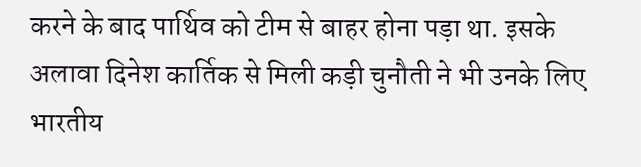करने के बाद पार्थिव को टीम से बाहर होना पड़ा था. इसके अलावा दिनेश कार्तिक से मिली कड़ी चुनौती ने भी उनके लिए भारतीय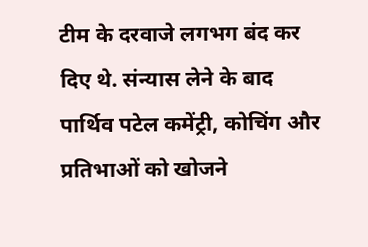टीम के दरवाजे लगभग बंद कर दिए थे. संन्यास लेने के बाद पार्थिव पटेल कमेंट्री, कोचिंग और प्रतिभाओं को खोजने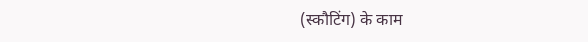(स्कौटिंग) के काम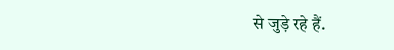से जुड़े रहे हैं.